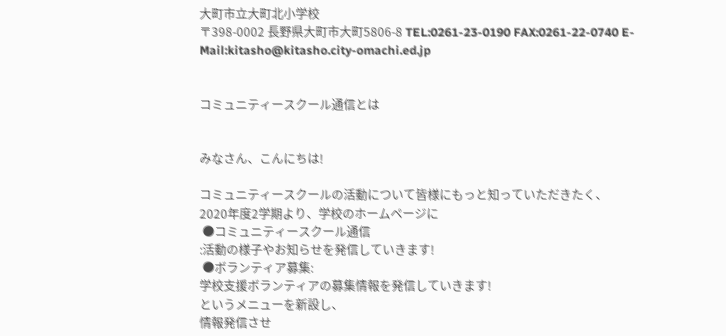大町市立大町北小学校
〒398-0002 長野県大町市大町5806-8 TEL:0261-23-0190 FAX:0261-22-0740 E-Mail:kitasho@kitasho.city-omachi.ed.jp


コミュニティースクール通信とは


みなさん、こんにちは!

コミュニティースクールの活動について皆様にもっと知っていただきたく、
2020年度2学期より、学校のホームページに
 ●コミュニティースクール通信
:活動の様子やお知らせを発信していきます!
 ●ボランティア募集:
学校支援ボランティアの募集情報を発信していきます!
というメニューを新設し、
情報発信させ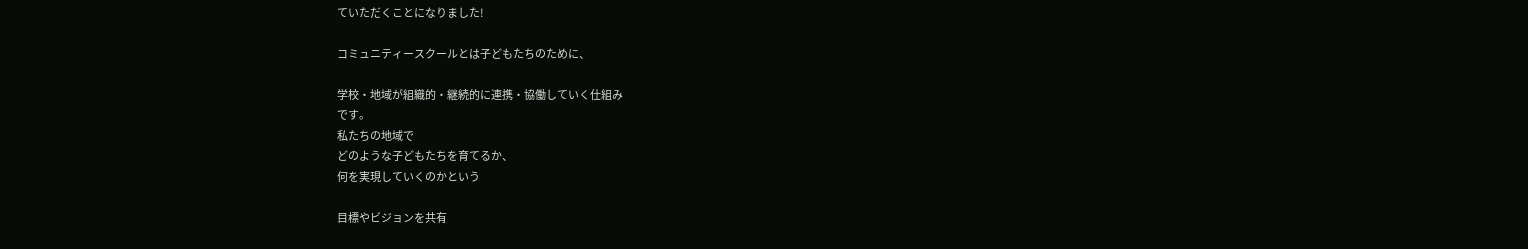ていただくことになりました!

コミュニティースクールとは子どもたちのために、

学校・地域が組織的・継続的に連携・協働していく仕組み
です。
私たちの地域で
どのような子どもたちを育てるか、
何を実現していくのかという

目標やビジョンを共有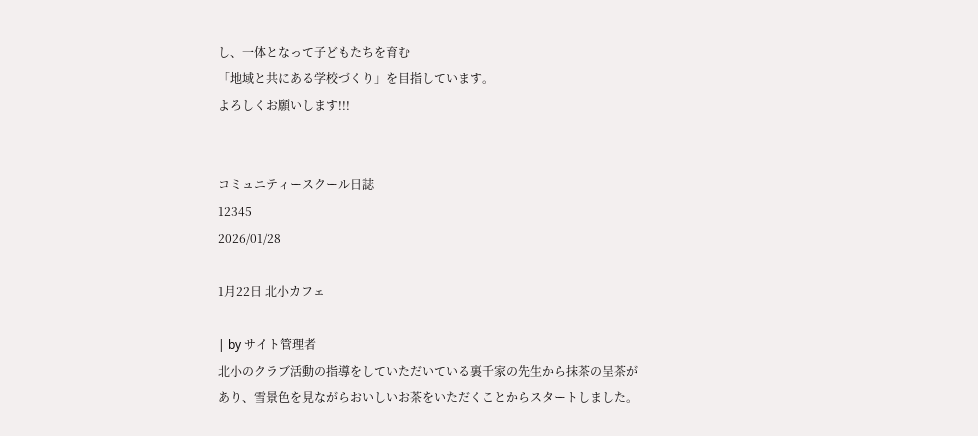し、一体となって子どもたちを育む
「地域と共にある学校づくり」を目指しています。
よろしくお願いします!!!


コミュニティースクール日誌
12345
2026/01/28

1月22日 北小カフェ

| by サイト管理者
北小のクラブ活動の指導をしていただいている裏千家の先生から抹茶の呈茶があり、雪景色を見ながらおいしいお茶をいただくことからスタートしました。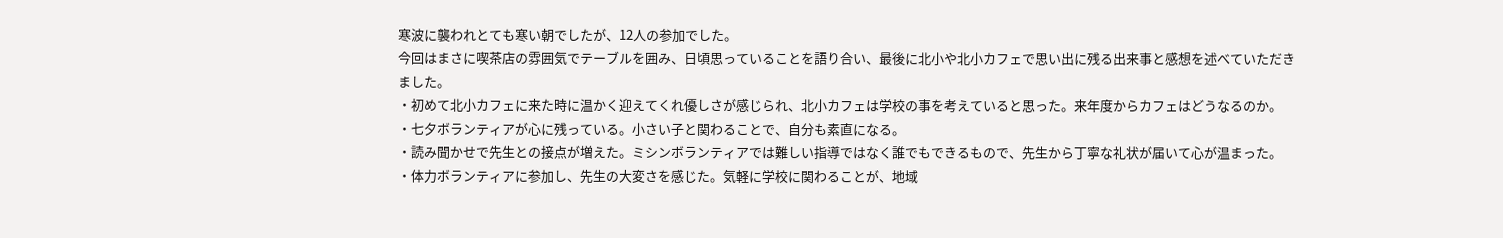寒波に襲われとても寒い朝でしたが、12人の参加でした。
今回はまさに喫茶店の雰囲気でテーブルを囲み、日頃思っていることを語り合い、最後に北小や北小カフェで思い出に残る出来事と感想を述べていただきました。
・初めて北小カフェに来た時に温かく迎えてくれ優しさが感じられ、北小カフェは学校の事を考えていると思った。来年度からカフェはどうなるのか。
・七夕ボランティアが心に残っている。小さい子と関わることで、自分も素直になる。
・読み聞かせで先生との接点が増えた。ミシンボランティアでは難しい指導ではなく誰でもできるもので、先生から丁寧な礼状が届いて心が温まった。
・体力ボランティアに参加し、先生の大変さを感じた。気軽に学校に関わることが、地域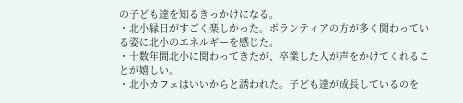の子ども達を知るきっかけになる。
・北小縁日がすごく楽しかった。ボランティアの方が多く関わっている姿に北小のエネルギーを感じた。
・十数年間北小に関わってきたが、卒業した人が声をかけてくれることが嬉しい。
・北小カフェはいいからと誘われた。子ども達が成長しているのを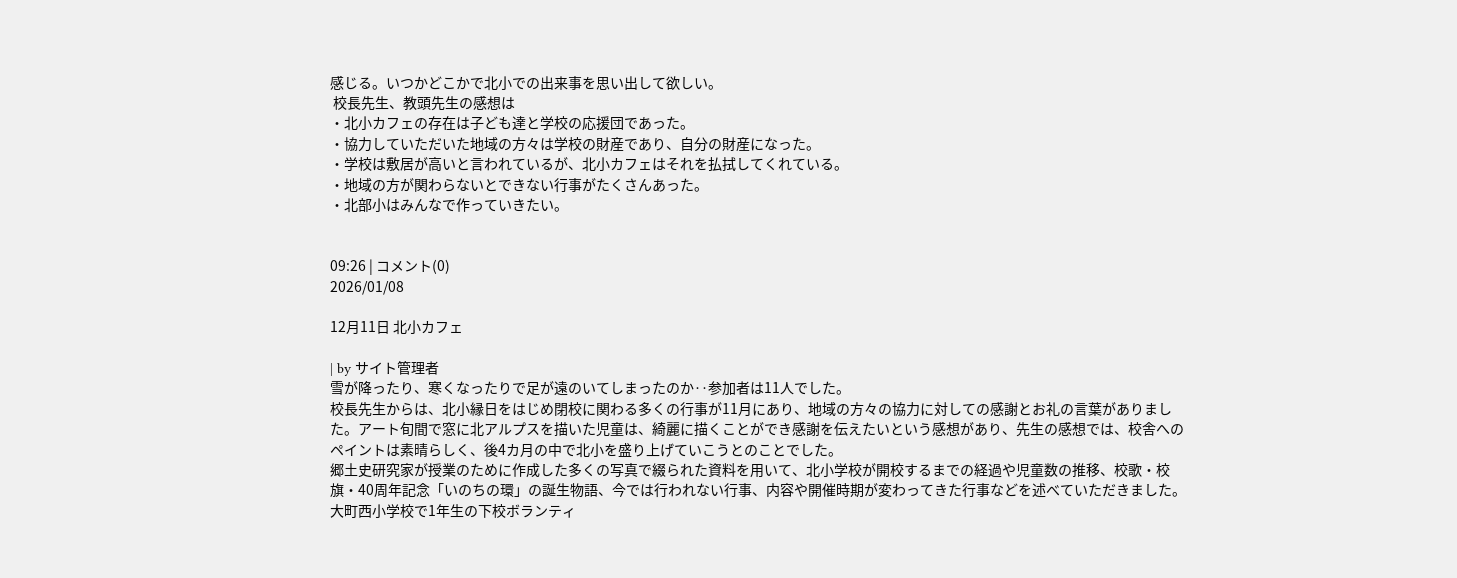感じる。いつかどこかで北小での出来事を思い出して欲しい。
 校長先生、教頭先生の感想は
・北小カフェの存在は子ども達と学校の応援団であった。
・協力していただいた地域の方々は学校の財産であり、自分の財産になった。
・学校は敷居が高いと言われているが、北小カフェはそれを払拭してくれている。
・地域の方が関わらないとできない行事がたくさんあった。
・北部小はみんなで作っていきたい。


09:26 | コメント(0)
2026/01/08

12月11日 北小カフェ

| by サイト管理者
雪が降ったり、寒くなったりで足が遠のいてしまったのか‥参加者は11人でした。
校長先生からは、北小縁日をはじめ閉校に関わる多くの行事が11月にあり、地域の方々の協力に対しての感謝とお礼の言葉がありました。アート旬間で窓に北アルプスを描いた児童は、綺麗に描くことができ感謝を伝えたいという感想があり、先生の感想では、校舎へのペイントは素晴らしく、後4カ月の中で北小を盛り上げていこうとのことでした。
郷土史研究家が授業のために作成した多くの写真で綴られた資料を用いて、北小学校が開校するまでの経過や児童数の推移、校歌・校旗・40周年記念「いのちの環」の誕生物語、今では行われない行事、内容や開催時期が変わってきた行事などを述べていただきました。
大町西小学校で1年生の下校ボランティ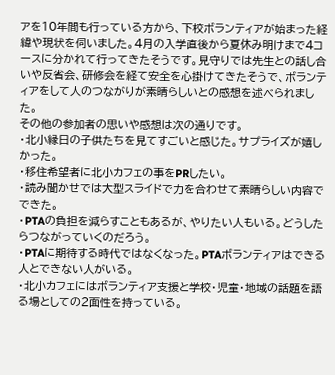アを10年間も行っている方から、下校ボランティアが始まった経緯や現状を伺いました。4月の入学直後から夏休み明けまで4コースに分かれて行ってきたそうです。見守りでは先生との話し合いや反省会、研修会を経て安全を心掛けてきたそうで、ボランティアをして人のつながりが素晴らしいとの感想を述べられました。
その他の参加者の思いや感想は次の通りです。
・北小縁日の子供たちを見てすごいと感じた。サプライズが嬉しかった。
・移住希望者に北小カフェの事をPRしたい。
・読み聞かせでは大型スライドで力を合わせて素晴らしい内容でできた。
・PTAの負担を減らすこともあるが、やりたい人もいる。どうしたらつながっていくのだろう。
・PTAに期待する時代ではなくなった。PTAボランティアはできる人とできない人がいる。
・北小カフェにはボランティア支援と学校・児童・地域の話題を語る場としての2面性を持っている。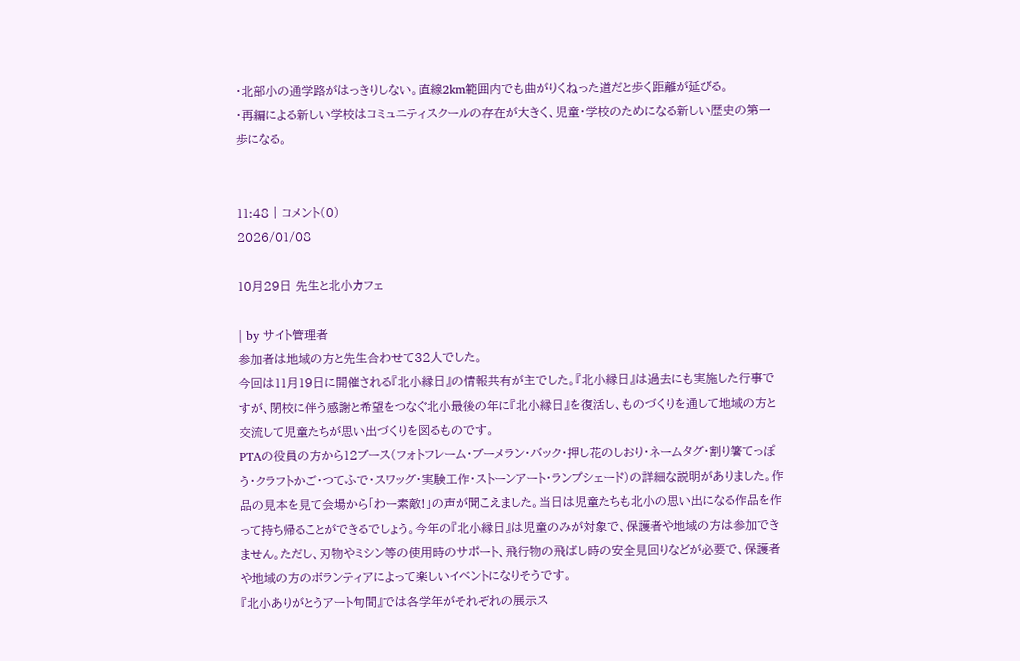・北部小の通学路がはっきりしない。直線2km範囲内でも曲がりくねった道だと歩く距離が延びる。
・再編による新しい学校はコミュニティスクールの存在が大きく、児童・学校のためになる新しい歴史の第一歩になる。


11:48 | コメント(0)
2026/01/08

10月29日 先生と北小カフェ

| by サイト管理者
参加者は地域の方と先生合わせて32人でした。
今回は11月19日に開催される『北小縁日』の情報共有が主でした。『北小縁日』は過去にも実施した行事ですが、閉校に伴う感謝と希望をつなぐ北小最後の年に『北小縁日』を復活し、ものづくりを通して地域の方と交流して児童たちが思い出づくりを図るものです。
PTAの役員の方から12ブース(フォトフレーム・ブーメラン・バック・押し花のしおり・ネームタグ・割り箸てっぽう・クラフトかご・つてふで・スワッグ・実験工作・ストーンアート・ランプシェード)の詳細な説明がありました。作品の見本を見て会場から「わー素敵!」の声が聞こえました。当日は児童たちも北小の思い出になる作品を作って持ち帰ることができるでしょう。今年の『北小縁日』は児童のみが対象で、保護者や地域の方は参加できません。ただし、刃物やミシン等の使用時のサポート、飛行物の飛ばし時の安全見回りなどが必要で、保護者や地域の方のボランティアによって楽しいイベントになりそうです。
『北小ありがとうアート旬間』では各学年がそれぞれの展示ス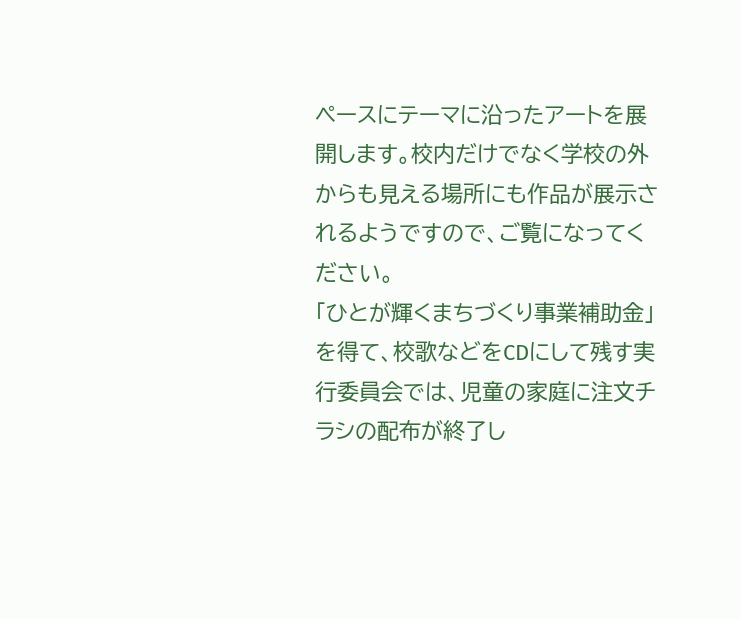ペースにテーマに沿ったアートを展開します。校内だけでなく学校の外からも見える場所にも作品が展示されるようですので、ご覧になってください。
「ひとが輝くまちづくり事業補助金」を得て、校歌などをCDにして残す実行委員会では、児童の家庭に注文チラシの配布が終了し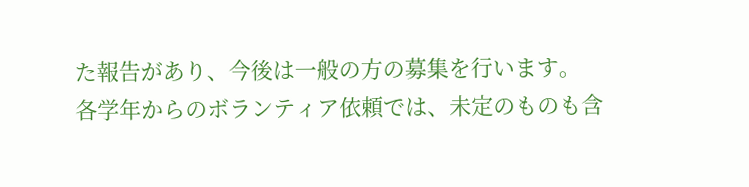た報告があり、今後は一般の方の募集を行います。
各学年からのボランティア依頼では、未定のものも含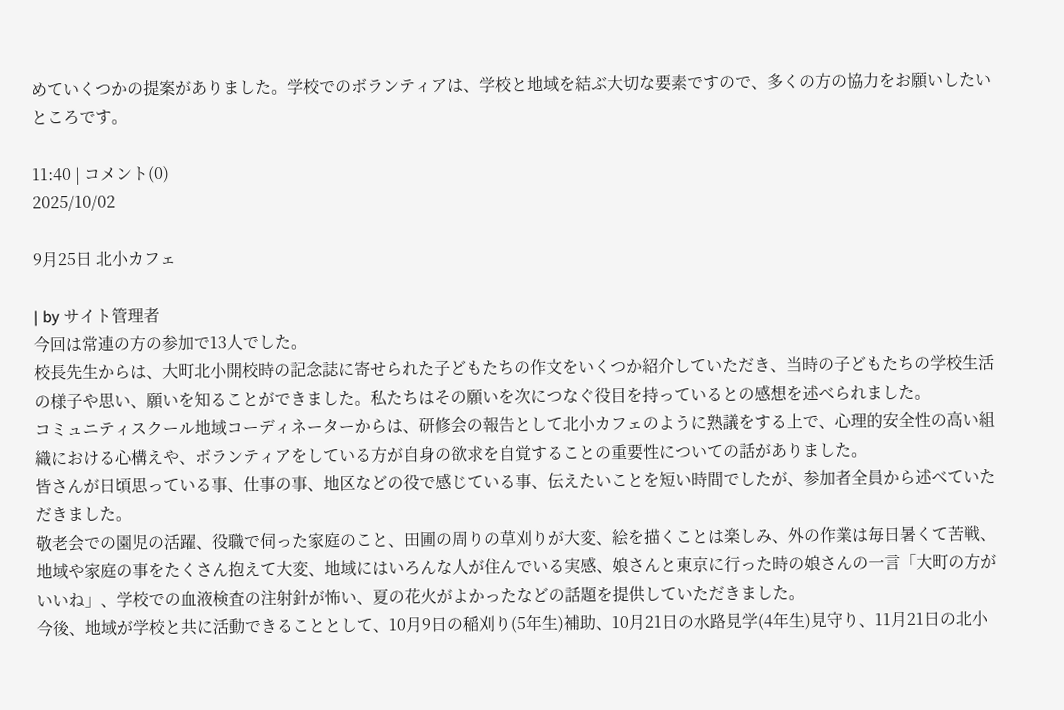めていくつかの提案がありました。学校でのボランティアは、学校と地域を結ぶ大切な要素ですので、多くの方の協力をお願いしたいところです。

11:40 | コメント(0)
2025/10/02

9月25日 北小カフェ

| by サイト管理者
今回は常連の方の参加で13人でした。
校長先生からは、大町北小開校時の記念誌に寄せられた子どもたちの作文をいくつか紹介していただき、当時の子どもたちの学校生活の様子や思い、願いを知ることができました。私たちはその願いを次につなぐ役目を持っているとの感想を述べられました。
コミュニティスクール地域コーディネーターからは、研修会の報告として北小カフェのように熟議をする上で、心理的安全性の高い組織における心構えや、ボランティアをしている方が自身の欲求を自覚することの重要性についての話がありました。
皆さんが日頃思っている事、仕事の事、地区などの役で感じている事、伝えたいことを短い時間でしたが、参加者全員から述べていただきました。
敬老会での園児の活躍、役職で伺った家庭のこと、田圃の周りの草刈りが大変、絵を描くことは楽しみ、外の作業は毎日暑くて苦戦、地域や家庭の事をたくさん抱えて大変、地域にはいろんな人が住んでいる実感、娘さんと東京に行った時の娘さんの一言「大町の方がいいね」、学校での血液検査の注射針が怖い、夏の花火がよかったなどの話題を提供していただきました。
今後、地域が学校と共に活動できることとして、10月9日の稲刈り(5年生)補助、10月21日の水路見学(4年生)見守り、11月21日の北小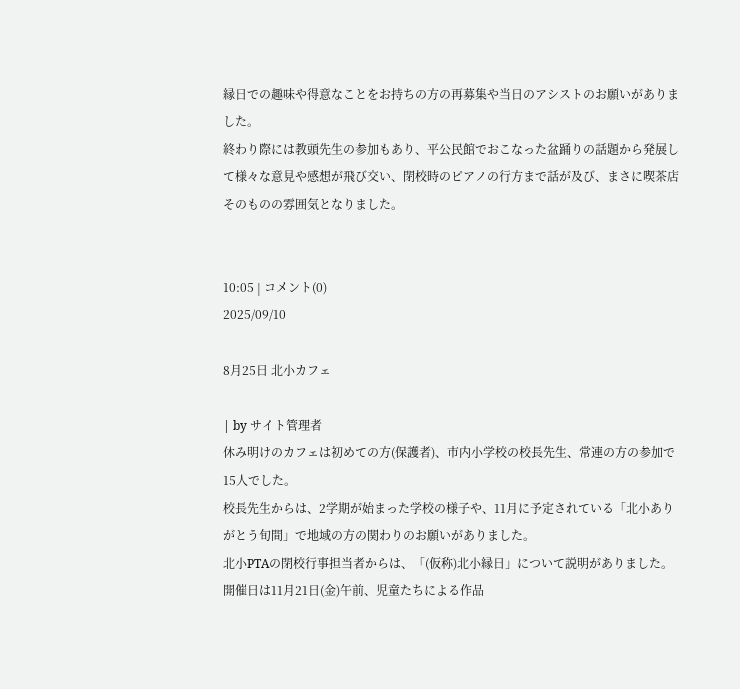縁日での趣味や得意なことをお持ちの方の再募集や当日のアシストのお願いがありました。
終わり際には教頭先生の参加もあり、平公民館でおこなった盆踊りの話題から発展して様々な意見や感想が飛び交い、閉校時のピアノの行方まで話が及び、まさに喫茶店そのものの雰囲気となりました。


10:05 | コメント(0)
2025/09/10

8月25日 北小カフェ

| by サイト管理者
休み明けのカフェは初めての方(保護者)、市内小学校の校長先生、常連の方の参加で15人でした。
校長先生からは、2学期が始まった学校の様子や、11月に予定されている「北小ありがとう旬間」で地域の方の関わりのお願いがありました。
北小PTAの閉校行事担当者からは、「(仮称)北小縁日」について説明がありました。開催日は11月21日(金)午前、児童たちによる作品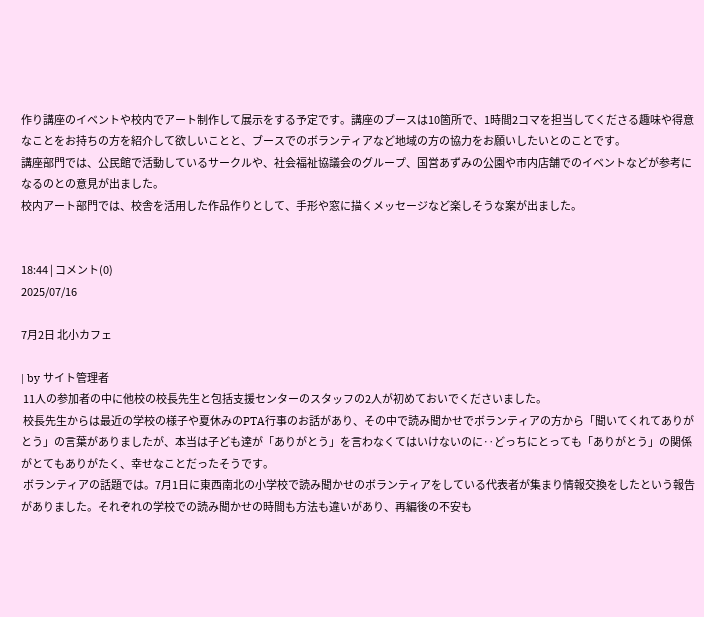作り講座のイベントや校内でアート制作して展示をする予定です。講座のブースは10箇所で、1時間2コマを担当してくださる趣味や得意なことをお持ちの方を紹介して欲しいことと、ブースでのボランティアなど地域の方の協力をお願いしたいとのことです。
講座部門では、公民館で活動しているサークルや、社会福祉協議会のグループ、国営あずみの公園や市内店舗でのイベントなどが参考になるのとの意見が出ました。
校内アート部門では、校舎を活用した作品作りとして、手形や窓に描くメッセージなど楽しそうな案が出ました。


18:44 | コメント(0)
2025/07/16

7月2日 北小カフェ

| by サイト管理者
 11人の参加者の中に他校の校長先生と包括支援センターのスタッフの2人が初めておいでくださいました。
 校長先生からは最近の学校の様子や夏休みのPTA行事のお話があり、その中で読み聞かせでボランティアの方から「聞いてくれてありがとう」の言葉がありましたが、本当は子ども達が「ありがとう」を言わなくてはいけないのに‥どっちにとっても「ありがとう」の関係がとてもありがたく、幸せなことだったそうです。
 ボランティアの話題では。7月1日に東西南北の小学校で読み聞かせのボランティアをしている代表者が集まり情報交換をしたという報告がありました。それぞれの学校での読み聞かせの時間も方法も違いがあり、再編後の不安も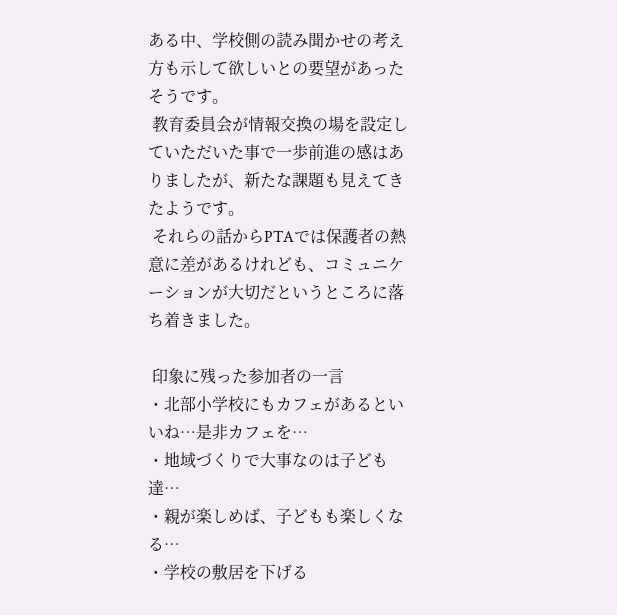ある中、学校側の読み聞かせの考え方も示して欲しいとの要望があったそうです。
 教育委員会が情報交換の場を設定していただいた事で一歩前進の感はありましたが、新たな課題も見えてきたようです。
 それらの話からPTAでは保護者の熱意に差があるけれども、コミュニケーションが大切だというところに落ち着きました。

 印象に残った参加者の一言
・北部小学校にもカフェがあるといいね…是非カフェを…
・地域づくりで大事なのは子ども達…
・親が楽しめば、子どもも楽しくなる…
・学校の敷居を下げる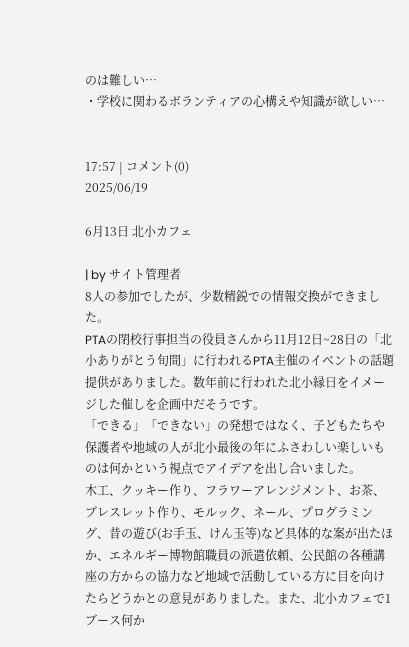のは難しい…
・学校に関わるボランティアの心構えや知識が欲しい…


17:57 | コメント(0)
2025/06/19

6月13日 北小カフェ

| by サイト管理者
8人の参加でしたが、少数精鋭での情報交換ができました。
PTAの閉校行事担当の役員さんから11月12日~28日の「北小ありがとう旬間」に行われるPTA主催のイベントの話題提供がありました。数年前に行われた北小縁日をイメージした催しを企画中だそうです。
「できる」「できない」の発想ではなく、子どもたちや保護者や地域の人が北小最後の年にふさわしい楽しいものは何かという視点でアイデアを出し合いました。
木工、クッキー作り、フラワーアレンジメント、お茶、ブレスレット作り、モルック、ネール、プログラミング、昔の遊び(お手玉、けん玉等)など具体的な案が出たほか、エネルギー博物館職員の派遣依頼、公民館の各種講座の方からの協力など地域で活動している方に目を向けたらどうかとの意見がありました。また、北小カフェで1ブース何か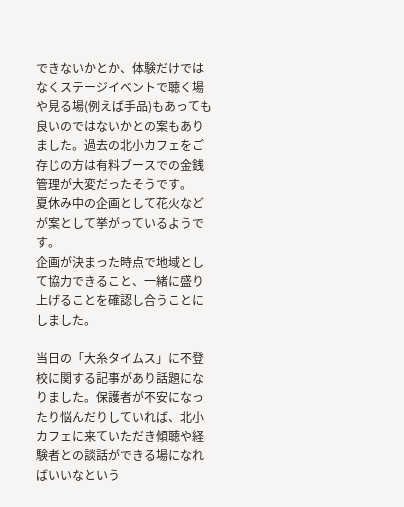できないかとか、体験だけではなくステージイベントで聴く場や見る場(例えば手品)もあっても良いのではないかとの案もありました。過去の北小カフェをご存じの方は有料ブースでの金銭管理が大変だったそうです。
夏休み中の企画として花火などが案として挙がっているようです。
企画が決まった時点で地域として協力できること、一緒に盛り上げることを確認し合うことにしました。

当日の「大糸タイムス」に不登校に関する記事があり話題になりました。保護者が不安になったり悩んだりしていれば、北小カフェに来ていただき傾聴や経験者との談話ができる場になればいいなという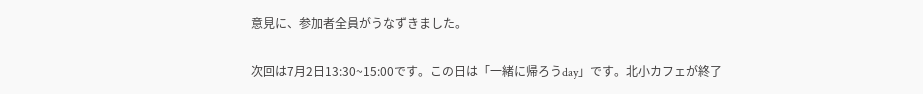意見に、参加者全員がうなずきました。

次回は7月2日13:30~15:00です。この日は「一緒に帰ろうday」です。北小カフェが終了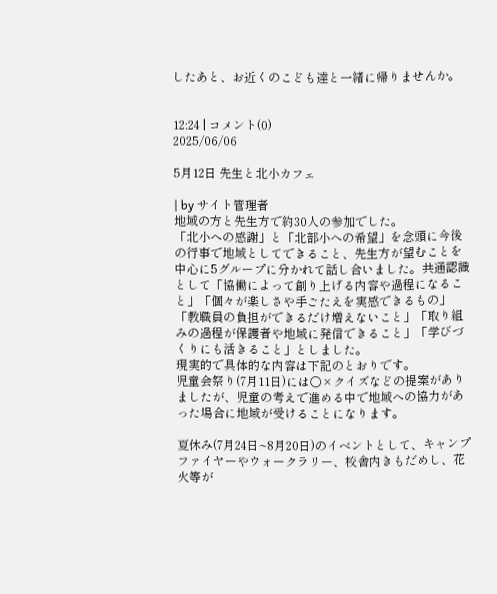したあと、お近くのこども達と一緒に帰りませんか。


12:24 | コメント(0)
2025/06/06

5月12日 先生と北小カフェ

| by サイト管理者
地域の方と先生方で約30人の参加でした。
「北小への感謝」と「北部小への希望」を念頭に今後の行事で地域としてできること、先生方が望むことを中心に5グループに分かれて話し合いました。共通認識として「協働によって創り上げる内容や過程になること」「個々が楽しさや手ごたえを実感できるもの」「教職員の負担ができるだけ増えないこと」「取り組みの過程が保護者や地域に発信できること」「学びづくりにも活きること」としました。
現実的で具体的な内容は下記のとおりです。
児童会祭り(7月11日)には○×クイズなどの提案がありましたが、児童の考えで進める中で地域への協力があった場合に地域が受けることになります。

夏休み(7月24日~8月20日)のイベントとして、キャンプファイヤーやウォークラリー、校舎内きもだめし、花火等が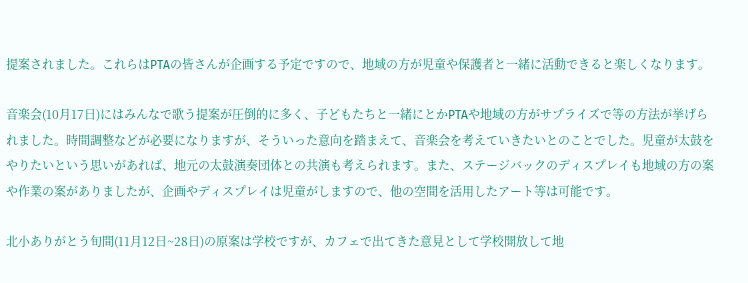提案されました。これらはPTAの皆さんが企画する予定ですので、地域の方が児童や保護者と一緒に活動できると楽しくなります。

音楽会(10月17日)にはみんなで歌う提案が圧倒的に多く、子どもたちと一緒にとかPTAや地域の方がサプライズで等の方法が挙げられました。時間調整などが必要になりますが、そういった意向を踏まえて、音楽会を考えていきたいとのことでした。児童が太鼓をやりたいという思いがあれば、地元の太鼓演奏団体との共演も考えられます。また、ステージバックのディスプレイも地域の方の案や作業の案がありましたが、企画やディスプレイは児童がしますので、他の空間を活用したアート等は可能です。

北小ありがとう旬間(11月12日~28日)の原案は学校ですが、カフェで出てきた意見として学校開放して地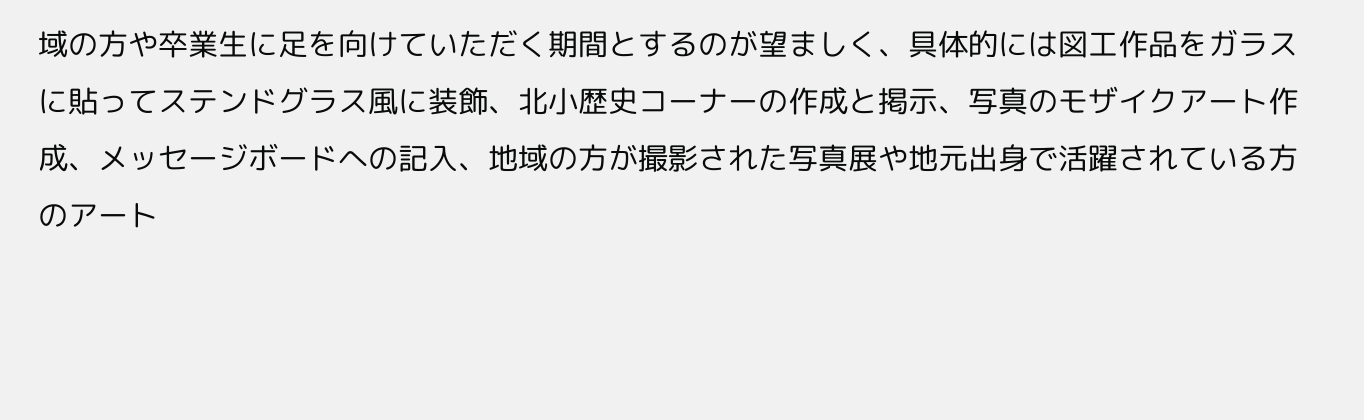域の方や卒業生に足を向けていただく期間とするのが望ましく、具体的には図工作品をガラスに貼ってステンドグラス風に装飾、北小歴史コーナーの作成と掲示、写真のモザイクアート作成、メッセージボードへの記入、地域の方が撮影された写真展や地元出身で活躍されている方のアート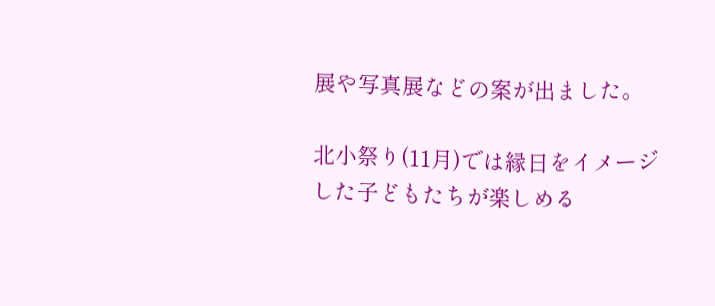展や写真展などの案が出ました。

北小祭り(11月)では縁日をイメージした子どもたちが楽しめる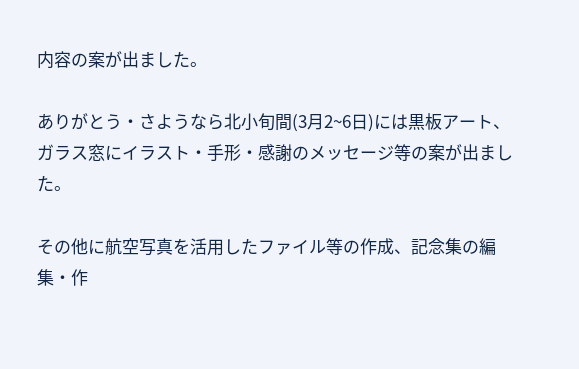内容の案が出ました。

ありがとう・さようなら北小旬間(3月2~6日)には黒板アート、ガラス窓にイラスト・手形・感謝のメッセージ等の案が出ました。

その他に航空写真を活用したファイル等の作成、記念集の編集・作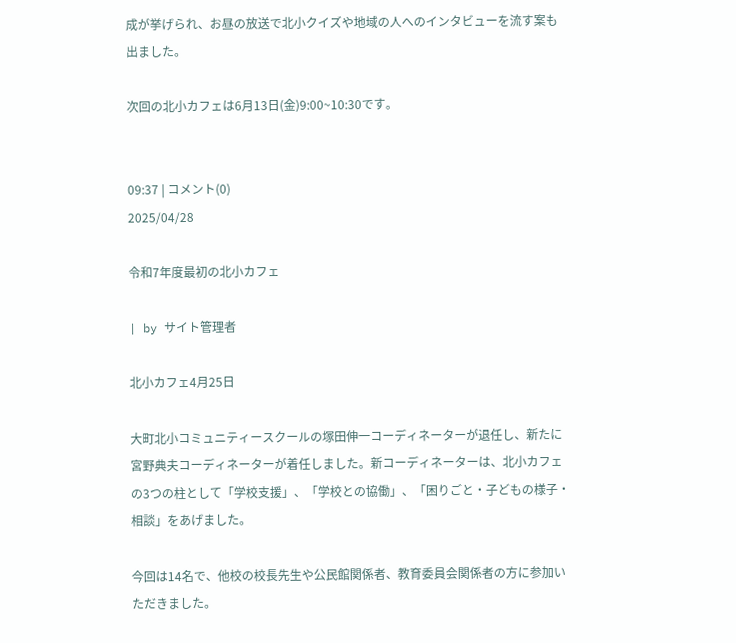成が挙げられ、お昼の放送で北小クイズや地域の人へのインタビューを流す案も出ました。

次回の北小カフェは6月13日(金)9:00~10:30です。


09:37 | コメント(0)
2025/04/28

令和7年度最初の北小カフェ

| by サイト管理者

北小カフェ4月25日

大町北小コミュニティースクールの塚田伸一コーディネーターが退任し、新たに宮野典夫コーディネーターが着任しました。新コーディネーターは、北小カフェの3つの柱として「学校支援」、「学校との協働」、「困りごと・子どもの様子・相談」をあげました。

今回は14名で、他校の校長先生や公民館関係者、教育委員会関係者の方に参加いただきました。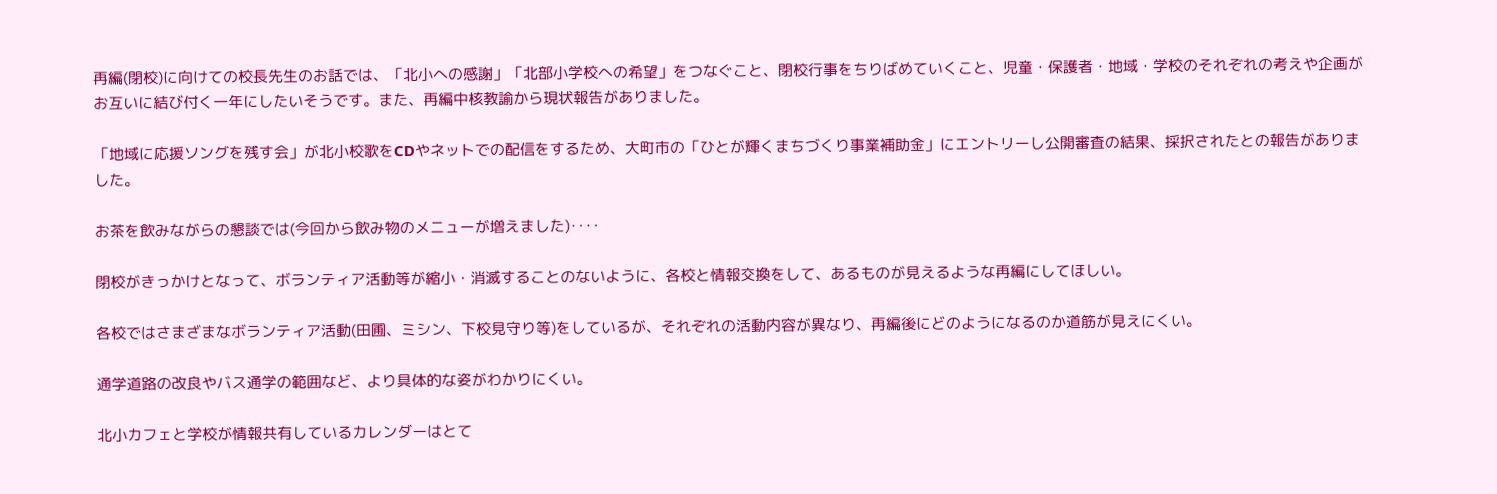再編(閉校)に向けての校長先生のお話では、「北小への感謝」「北部小学校への希望」をつなぐこと、閉校行事をちりばめていくこと、児童・保護者・地域・学校のそれぞれの考えや企画がお互いに結び付く一年にしたいそうです。また、再編中核教諭から現状報告がありました。

「地域に応援ソングを残す会」が北小校歌をCDやネットでの配信をするため、大町市の「ひとが輝くまちづくり事業補助金」にエントリーし公開審査の結果、採択されたとの報告がありました。

お茶を飲みながらの懇談では(今回から飲み物のメニューが増えました)‥‥

閉校がきっかけとなって、ボランティア活動等が縮小・消滅することのないように、各校と情報交換をして、あるものが見えるような再編にしてほしい。

各校ではさまざまなボランティア活動(田圃、ミシン、下校見守り等)をしているが、それぞれの活動内容が異なり、再編後にどのようになるのか道筋が見えにくい。

通学道路の改良やバス通学の範囲など、より具体的な姿がわかりにくい。

北小カフェと学校が情報共有しているカレンダーはとて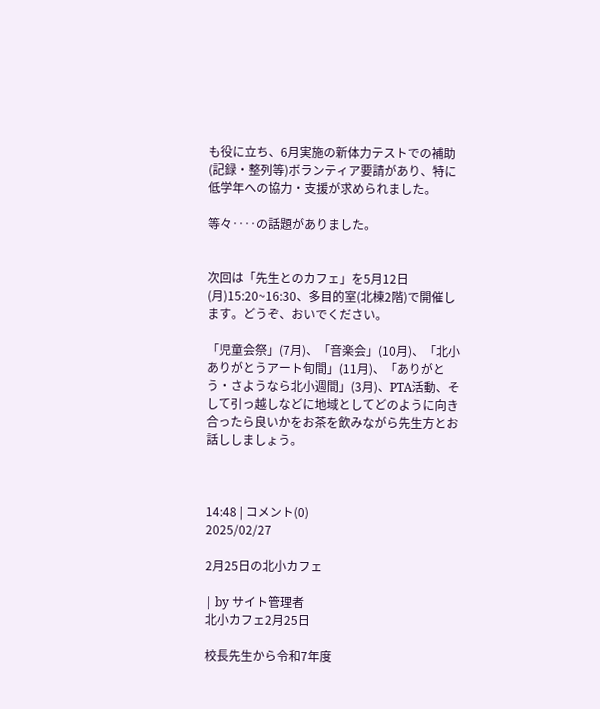も役に立ち、6月実施の新体力テストでの補助(記録・整列等)ボランティア要請があり、特に低学年への協力・支援が求められました。

等々‥‥の話題がありました。


次回は「先生とのカフェ」を5月12日(月)15:20~16:30、多目的室(北棟2階)で開催します。どうぞ、おいでください。

「児童会祭」(7月)、「音楽会」(10月)、「北小ありがとうアート旬間」(11月)、「ありがとう・さようなら北小週間」(3月)、PTA活動、そして引っ越しなどに地域としてどのように向き合ったら良いかをお茶を飲みながら先生方とお話ししましょう。



14:48 | コメント(0)
2025/02/27

2月25日の北小カフェ

| by サイト管理者
北小カフェ2月25日

校長先生から令和7年度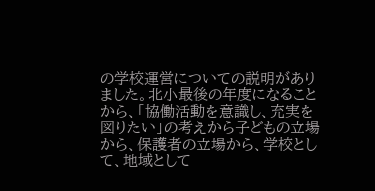の学校運営についての説明がありました。北小最後の年度になることから、「協働活動を意識し、充実を図りたい」の考えから子どもの立場から、保護者の立場から、学校として、地域として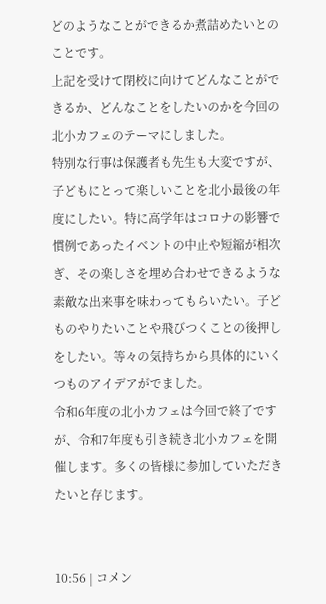どのようなことができるか煮詰めたいとのことです。
上記を受けて閉校に向けてどんなことができるか、どんなことをしたいのかを今回の北小カフェのテーマにしました。
特別な行事は保護者も先生も大変ですが、子どもにとって楽しいことを北小最後の年度にしたい。特に高学年はコロナの影響で慣例であったイベントの中止や短縮が相次ぎ、その楽しさを埋め合わせできるような素敵な出来事を味わってもらいたい。子どものやりたいことや飛びつくことの後押しをしたい。等々の気持ちから具体的にいくつものアイデアがでました。
令和6年度の北小カフェは今回で終了ですが、令和7年度も引き続き北小カフェを開催します。多くの皆様に参加していただきたいと存じます。


10:56 | コメン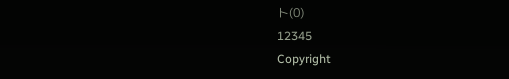ト(0)
12345
Copyright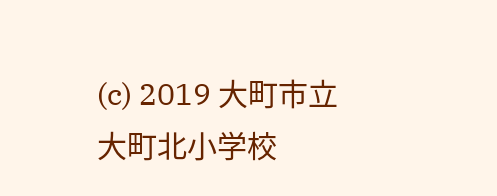(c) 2019 大町市立大町北小学校